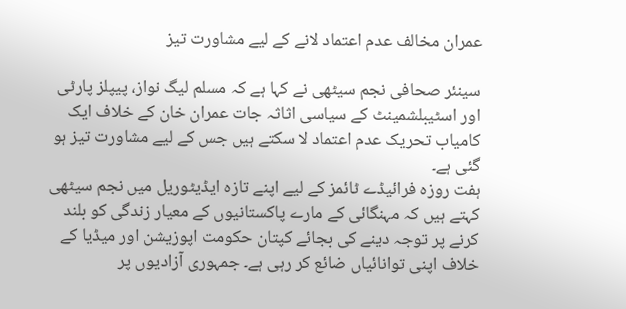عمران مخالف عدم اعتماد لانے کے لیے مشاورت تیز

سینئر صحافی نجم سیٹھی نے کہا ہے کہ مسلم لیگ نواز، پیپلز پارٹی اور اسٹیبلشمینٹ کے سیاسی اثاثہ جات عمران خان کے خلاف ایک کامیاب تحریک عدم اعتماد لا سکتے ہیں جس کے لیے مشاورت تیز ہو گئی ہے۔
ہفت روزہ فرائیڈے ٹائمز کے لیے اپنے تازہ ایڈیٹوریل میں نجم سیٹھی کہتے ہیں کہ مہنگائی کے مارے پاکستانیوں کے معیار زندگی کو بلند کرنے پر توجہ دینے کی بجائے کپتان حکومت اپوزیشن اور میڈیا کے خلاف اپنی توانائیاں ضائع کر رہی ہے۔ جمہوری آزادیوں پر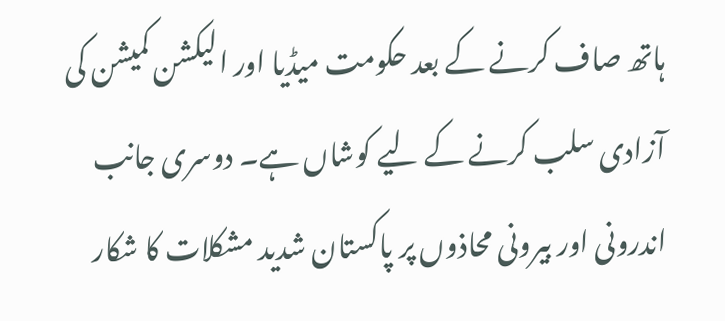ہاتھ صاف کرنے کے بعد حکومت میڈیا اور الیکشن کمیشن کی آزادی سلب کرنے کے لیے کوشاں ہے۔ دوسری جانب اندرونی اور بیرونی محاذوں پر پاکستان شدید مشکلات کا شکار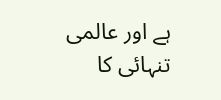ہے اور عالمی تنہائی کا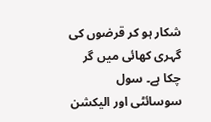شکار ہو کر قرضوں کی گہری کھائی میں گر چکا ہے۔ سول سوسائٹی اور الیکشن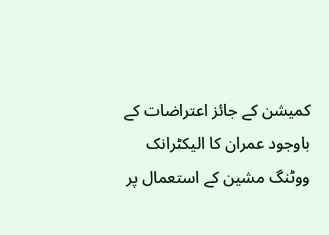کمیشن کے جائز اعتراضات کے باوجود عمران کا الیکٹرانک ووٹنگ مشین کے استعمال پر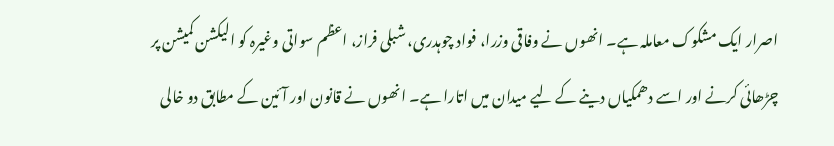اصرار ایک مشکوک معاملہ ہے۔ انھوں نے وفاقی وزرا، فواد چوہدری، شبلی فراز، اعظم سواتی وغیرہ کو الیکشن کمیشن پر چڑھائی کرنے اور اسے دھمکیاں دینے کے لیے میدان میں اتارا ہے۔ انھوں نے قانون اور آئین کے مطابق دو خالی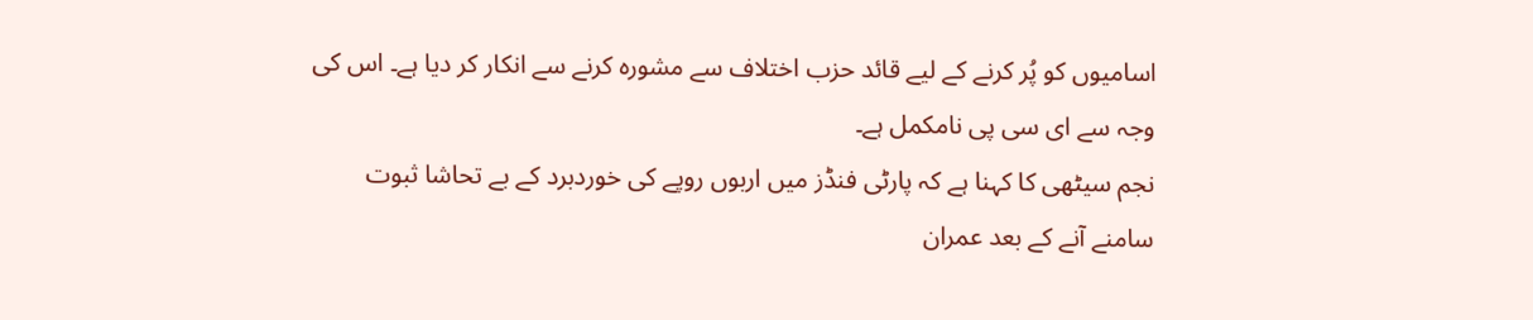اسامیوں کو پُر کرنے کے لیے قائد حزب اختلاف سے مشورہ کرنے سے انکار کر دیا ہے۔ اس کی وجہ سے ای سی پی نامکمل ہے۔
نجم سیٹھی کا کہنا ہے کہ پارٹی فنڈز میں اربوں روپے کی خوردبرد کے بے تحاشا ثبوت سامنے آنے کے بعد عمران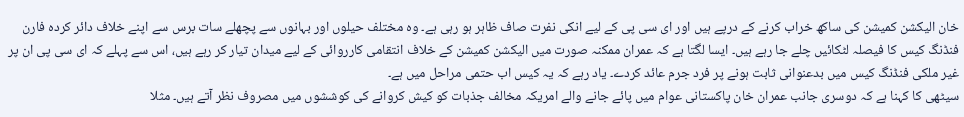خان الیکشن کمیشن کی ساکھ خراب کرنے کے درپے ہیں اور ای سی پی کے لیے انکی نفرت صاف ظاہر ہو رہی ہے۔ وہ مختلف حیلوں اور بہانوں سے پچھلے سات برس سے اپنے خلاف دائر کردہ فارن فنڈنگ کیس کا فیصلہ لٹکائیں چلے جا رہے ہیں۔ ایسا لگتا ہے کہ عمران ممکنہ صورت میں الیکشن کمیشن کے خلاف انتقامی کارروائی کے لیے میدان تیار کر رہے ہیں، اس سے پہلے کہ ای سی پی ان پر غیر ملکی فنڈنگ کیس میں بدعنوانی ثابت ہونے پر فرد جرم عائد کردے۔ یاد رہے کہ یہ کیس اب حتمی مراحل میں ہے۔
سیٹھی کا کہنا ہے کہ دوسری جانب عمران خان پاکستانی عوام میں پائے جانے والے امریکہ مخالف جذبات کو کیش کروانے کی کوششوں میں مصروف نظر آتے ہیں۔ مثلا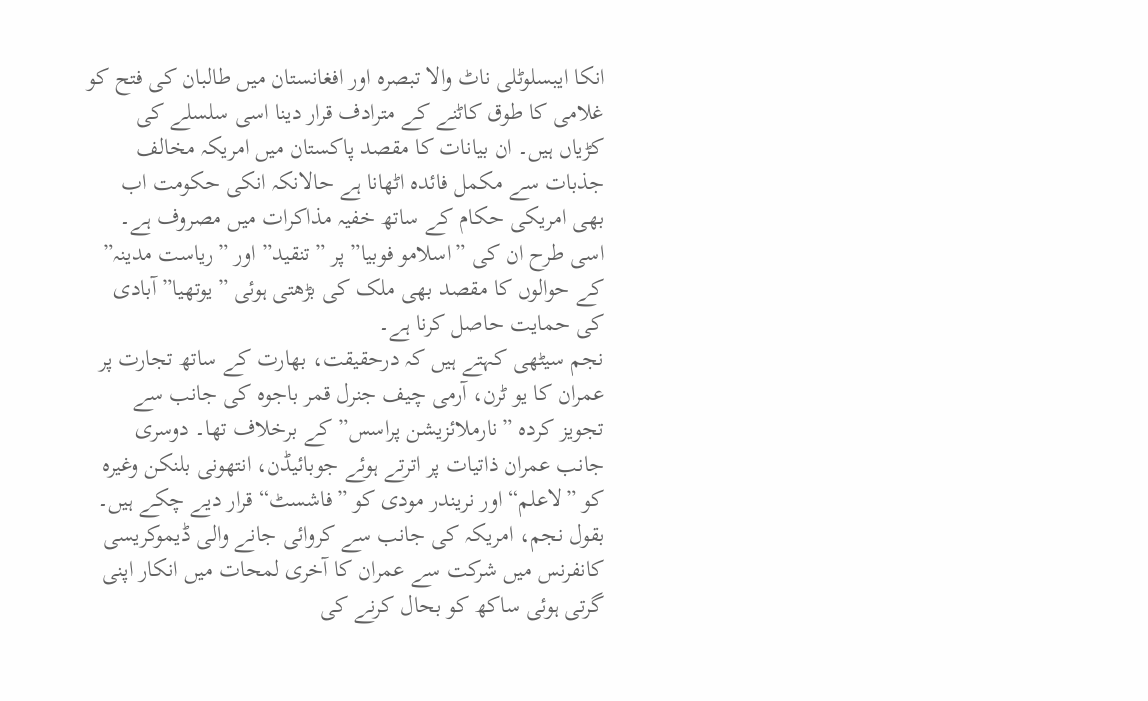انکا ایبسلوٹلی ناٹ والا تبصرہ اور افغانستان میں طالبان کی فتح کو غلامی کا طوق کاٹنے کے مترادف قرار دینا اسی سلسلے کی کڑیاں ہیں۔ ان بیانات کا مقصد پاکستان میں امریکہ مخالف جذبات سے مکمل فائدہ اٹھانا ہے حالانکہ انکی حکومت اب بھی امریکی حکام کے ساتھ خفیہ مذاکرات میں مصروف ہے۔ اسی طرح ان کی ”اسلامو فوبیا” پر ”تنقید” اور ”ریاست مدینہ” کے حوالوں کا مقصد بھی ملک کی بڑھتی ہوئی ”یوتھیا” آبادی کی حمایت حاصل کرنا ہے۔
نجم سیٹھی کہتے ہیں کہ درحقیقت، بھارت کے ساتھ تجارت پر عمران کا یو ٹرن، آرمی چیف جنرل قمر باجوہ کی جانب سے تجویز کردہ ”نارملائزیشن پراسس” کے برخلاف تھا۔ دوسری جانب عمران ذاتیات پر اترتے ہوئے جوبائیڈن، انتھونی بلنکن وغیرہ کو ”لاعلم“ اور نریندر مودی کو ”فاشسٹ“ قرار دیے چکے ہیں۔ بقول نجم، امریکہ کی جانب سے کروائی جانے والی ڈیموکریسی کانفرنس میں شرکت سے عمران کا آخری لمحات میں انکار اپنی گرتی ہوئی ساکھ کو بحال کرنے کی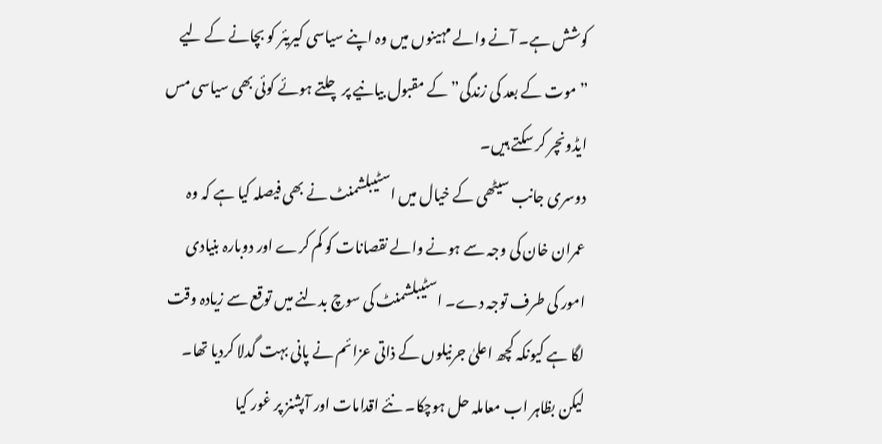کوشش ہے۔ آنے والے مہینوں میں وہ اپنے سیاسی کیریئر کو بچانے کے لیے ”موت کے بعد کی زندگی” کے مقبول بیانیے پر چلتے ہوئے کوئی بھی سیاسی مس ایڈونچر کر سکتے ہیں۔
دوسری جانب سیٹھی کے خیال میں اسٹیبلشمنٹ نے بھی فیصلہ کیا ہے کہ وہ عمران خان کی وجہ سے ہونے والے نقصانات کو کم کرے اور دوبارہ بنیادی امور کی طرف توجہ دے۔ اسٹیبلشمنٹ کی سوچ بدلنے میں توقع سے زیادہ وقت لگا ہے کیونکہ کچھ اعلیٰ جرنیلوں کے ذاتی عزائم نے پانی بہت گدلا کردیا تھا۔ لیکن بظاہر اب معاملہ حل ہوچکا۔ نئے اقدامات اور آپشنز پر غور کیا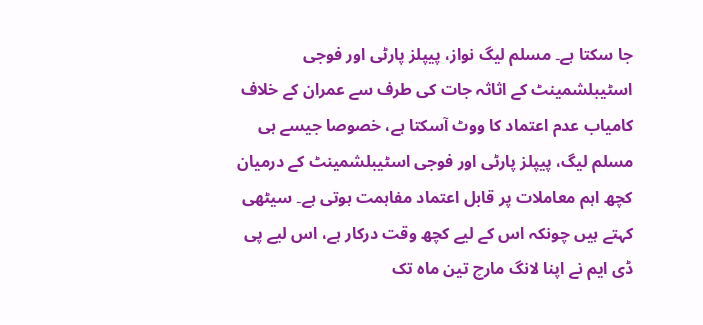جا سکتا ہے۔ مسلم لیگ نواز، پیپلز پارٹی اور فوجی اسٹیبلشمینٹ کے اثاثہ جات کی طرف سے عمران کے خلاف کامیاب عدم اعتماد کا ووٹ آسکتا ہے، خصوصا جیسے ہی مسلم لیگ، پیپلز پارٹی اور فوجی اسٹیبلشمینٹ کے درمیان کچھ اہم معاملات پر قابل اعتماد مفاہمت ہوتی ہے۔ سیٹھی کہتے ہیں چونکہ اس کے لیے کچھ وقت درکار ہے، اس لیے پی ڈی ایم نے اپنا لانگ مارچ تین ماہ تک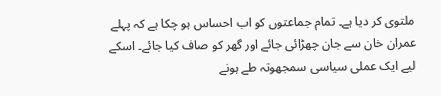ملتوی کر دیا ہے۔ تمام جماعتوں کو اب احساس ہو چکا ہے کہ پہلے عمران خان سے جان چھڑائی جائے اور گھر کو صاف کیا جائے۔ اسکے لیے ایک عملی سیاسی سمجھوتہ طے ہونے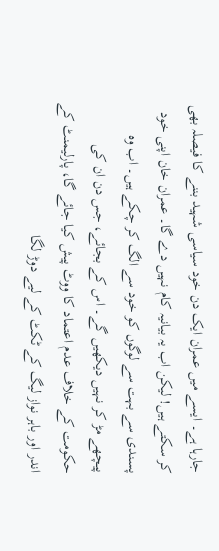جارہا ہے۔ ایسے میں عمران ایک دن خود سیاسی شہید بننے کا فیصلہ بھی کر سکتے ہیں! لیکن اب یہ بیانیہ کام نہیں دے گا۔ عمران خان اپنی خود پسندی سے بہت سے لوگوں کو خود سے الگ کر چکے ہیں۔ اب وہ پیچھے مڑ کر نہیں دیکھیں گے۔ اس کے بجائے، جس دن ان کی حکومت کے خلاف عدم اعتماد کا ووٹ پیش کیا جائے گا، پارلیمنٹ کے اندر اور باہر نواز لیگ کے ٹکٹ کے لیے دوڑ لگا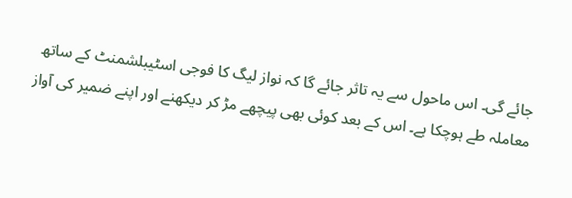جائے گی۔ اس ماحول سے یہ تاثر جائے گا کہ نواز لیگ کا فوجی اسٹیبلشمنٹ کے ساتھ معاملہ طے ہوچکا ہے۔ اس کے بعد کوئی بھی پیچھے مڑ کر دیکھنے اور اپنے ضمیر کی آواز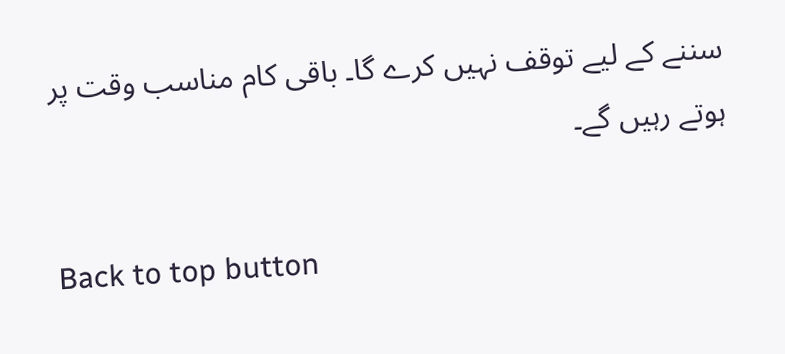سننے کے لیے توقف نہیں کرے گا۔ باقی کام مناسب وقت پر ہوتے رہیں گے۔

Back to top button